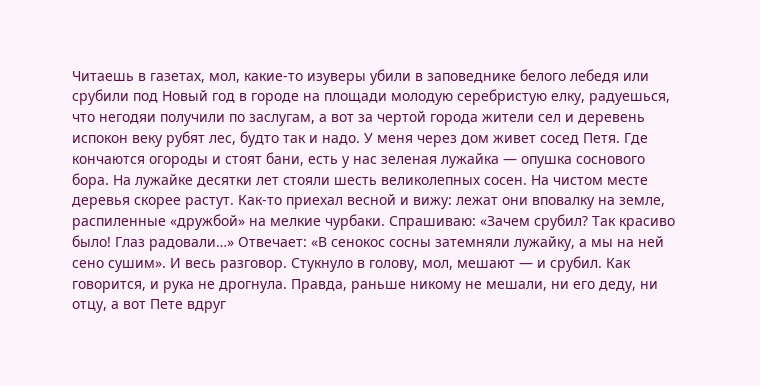Читаешь в газетах, мол, какие-то изуверы убили в заповеднике белого лебедя или срубили под Новый год в городе на площади молодую серебристую елку, радуешься, что негодяи получили по заслугам, а вот за чертой города жители сел и деревень испокон веку рубят лес, будто так и надо. У меня через дом живет сосед Петя. Где кончаются огороды и стоят бани, есть у нас зеленая лужайка — опушка соснового бора. На лужайке десятки лет стояли шесть великолепных сосен. На чистом месте деревья скорее растут. Как-то приехал весной и вижу: лежат они вповалку на земле, распиленные «дружбой» на мелкие чурбаки. Спрашиваю: «Зачем срубил? Так красиво было! Глаз радовали…» Отвечает: «В сенокос сосны затемняли лужайку, а мы на ней сено сушим». И весь разговор. Стукнуло в голову, мол, мешают — и срубил. Как говорится, и рука не дрогнула. Правда, раньше никому не мешали, ни его деду, ни отцу, а вот Пете вдруг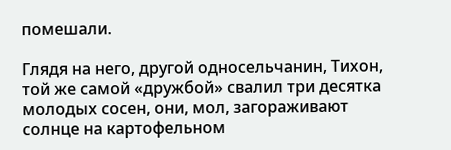помешали.

Глядя на него, другой односельчанин, Тихон, той же самой «дружбой» свалил три десятка молодых сосен, они, мол, загораживают солнце на картофельном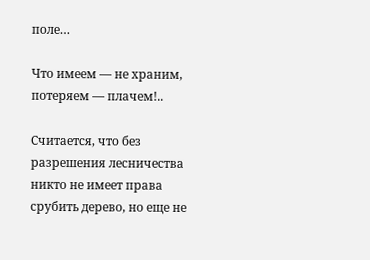поле…

Что имеем — не храним, потеряем — плачем!..

Считается, что без разрешения лесничества никто не имеет права срубить дерево, но еще не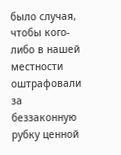было случая, чтобы кого-либо в нашей местности оштрафовали за беззаконную рубку ценной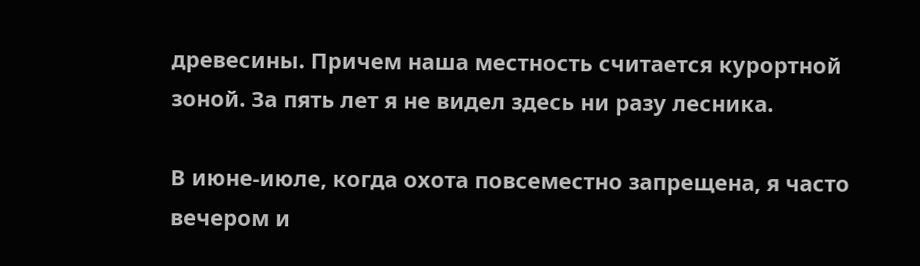древесины. Причем наша местность считается курортной зоной. За пять лет я не видел здесь ни разу лесника.

В июне-июле, когда охота повсеместно запрещена, я часто вечером и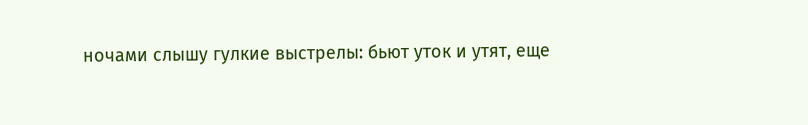ночами слышу гулкие выстрелы: бьют уток и утят, еще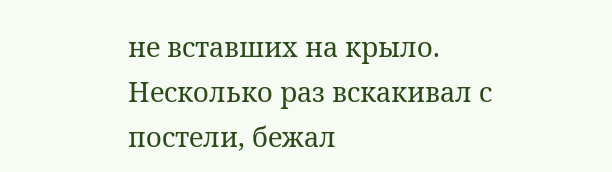не вставших на крыло. Несколько раз вскакивал с постели, бежал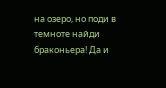на озеро, но поди в темноте найди браконьера! Да и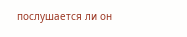послушается ли он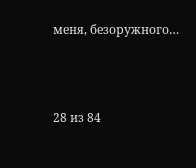меня, безоружного…



28 из 84